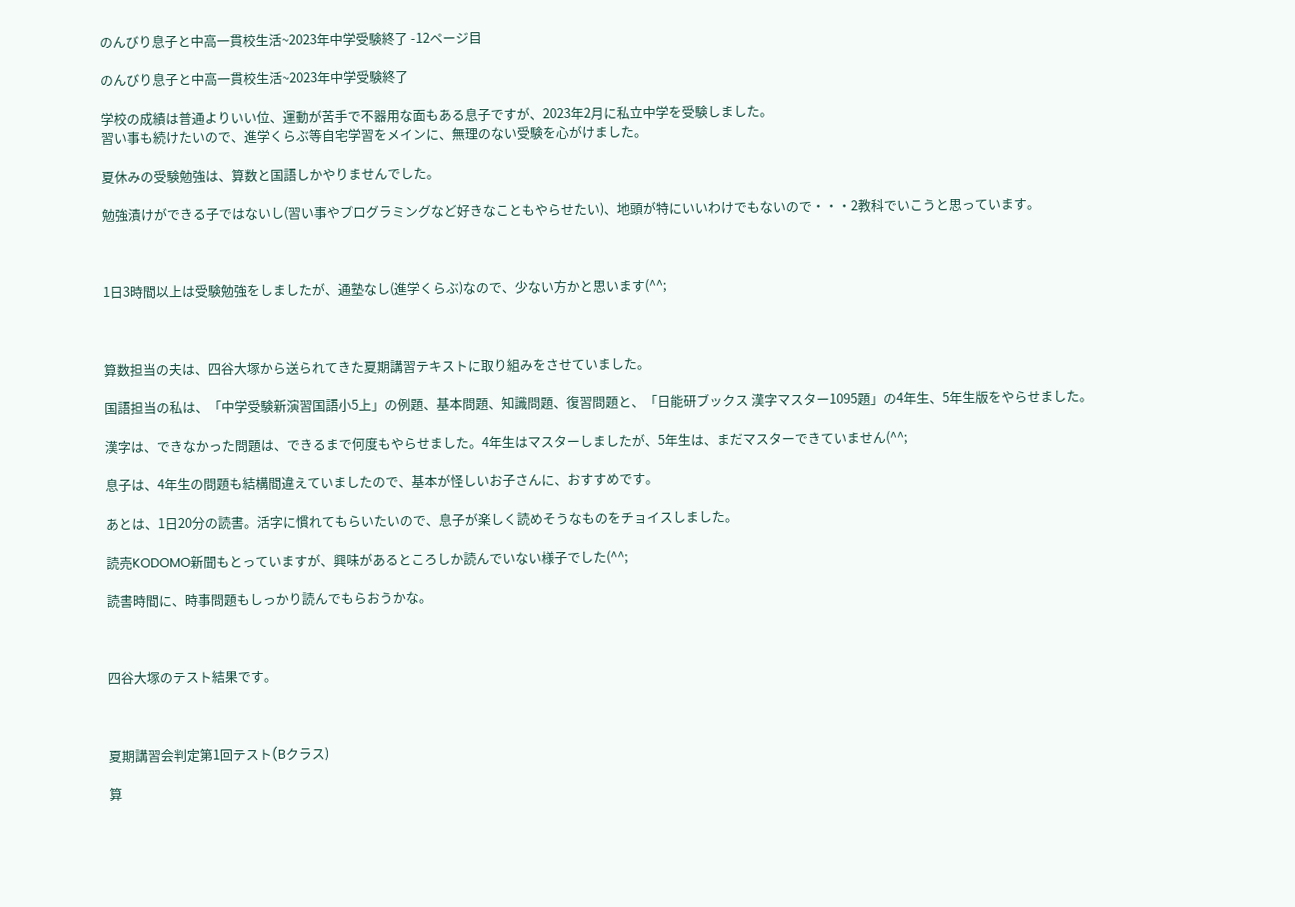のんびり息子と中高一貫校生活~2023年中学受験終了 -12ページ目

のんびり息子と中高一貫校生活~2023年中学受験終了

学校の成績は普通よりいい位、運動が苦手で不器用な面もある息子ですが、2023年2月に私立中学を受験しました。
習い事も続けたいので、進学くらぶ等自宅学習をメインに、無理のない受験を心がけました。

夏休みの受験勉強は、算数と国語しかやりませんでした。

勉強漬けができる子ではないし(習い事やプログラミングなど好きなこともやらせたい)、地頭が特にいいわけでもないので・・・2教科でいこうと思っています。



1日3時間以上は受験勉強をしましたが、通塾なし(進学くらぶ)なので、少ない方かと思います(^^;



算数担当の夫は、四谷大塚から送られてきた夏期講習テキストに取り組みをさせていました。

国語担当の私は、「中学受験新演習国語小5上」の例題、基本問題、知識問題、復習問題と、「日能研ブックス 漢字マスター1095題」の4年生、5年生版をやらせました。

漢字は、できなかった問題は、できるまで何度もやらせました。4年生はマスターしましたが、5年生は、まだマスターできていません(^^;

息子は、4年生の問題も結構間違えていましたので、基本が怪しいお子さんに、おすすめです。

あとは、1日20分の読書。活字に慣れてもらいたいので、息子が楽しく読めそうなものをチョイスしました。

読売KODOMO新聞もとっていますが、興味があるところしか読んでいない様子でした(^^;

読書時間に、時事問題もしっかり読んでもらおうかな。



四谷大塚のテスト結果です。



夏期講習会判定第1回テスト(Bクラス)

算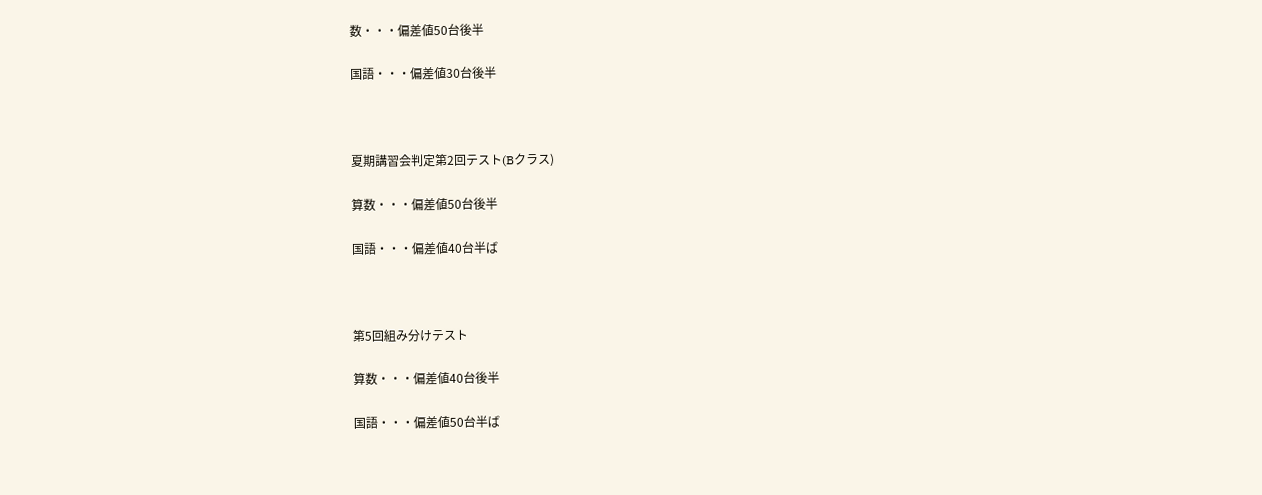数・・・偏差値50台後半

国語・・・偏差値30台後半



夏期講習会判定第2回テスト(Bクラス)

算数・・・偏差値50台後半

国語・・・偏差値40台半ば



第5回組み分けテスト

算数・・・偏差値40台後半

国語・・・偏差値50台半ば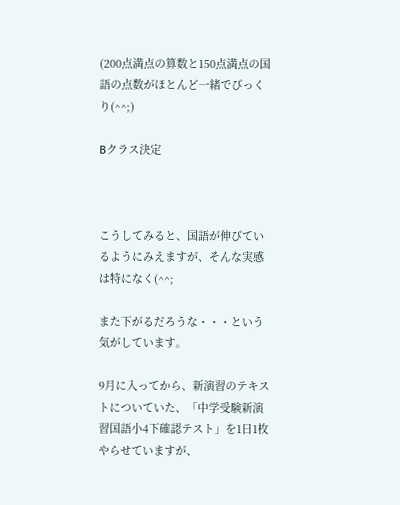(200点満点の算数と150点満点の国語の点数がほとんど一緒でびっくり(^^;)

Bクラス決定



こうしてみると、国語が伸びているようにみえますが、そんな実感は特になく(^^;

また下がるだろうな・・・という気がしています。

9月に入ってから、新演習のテキストについていた、「中学受験新演習国語小4下確認テスト」を1日1枚やらせていますが、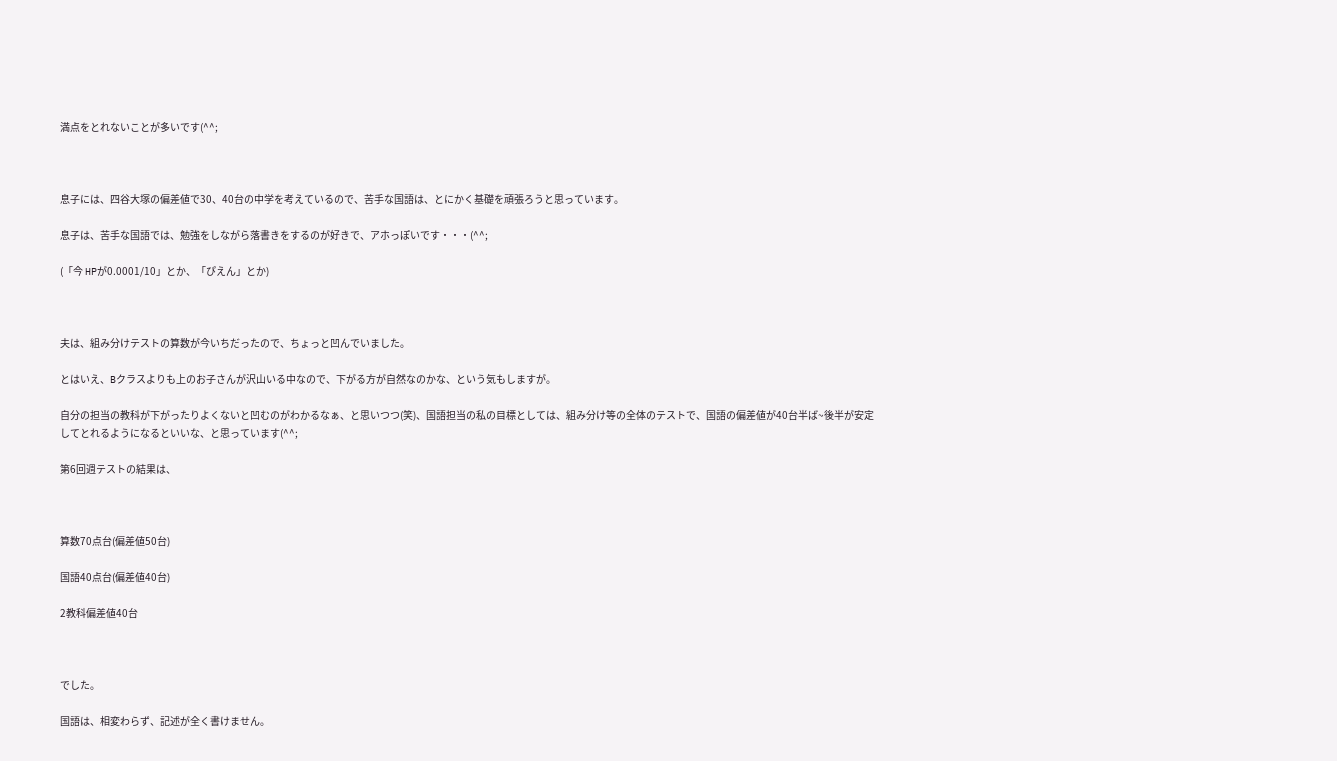満点をとれないことが多いです(^^;



息子には、四谷大塚の偏差値で30、40台の中学を考えているので、苦手な国語は、とにかく基礎を頑張ろうと思っています。

息子は、苦手な国語では、勉強をしながら落書きをするのが好きで、アホっぽいです・・・(^^;

(「今 HPが0.0001/10」とか、「ぴえん」とか)



夫は、組み分けテストの算数が今いちだったので、ちょっと凹んでいました。

とはいえ、Bクラスよりも上のお子さんが沢山いる中なので、下がる方が自然なのかな、という気もしますが。

自分の担当の教科が下がったりよくないと凹むのがわかるなぁ、と思いつつ(笑)、国語担当の私の目標としては、組み分け等の全体のテストで、国語の偏差値が40台半ば~後半が安定してとれるようになるといいな、と思っています(^^;

第6回週テストの結果は、



算数70点台(偏差値50台)

国語40点台(偏差値40台)

2教科偏差値40台



でした。

国語は、相変わらず、記述が全く書けません。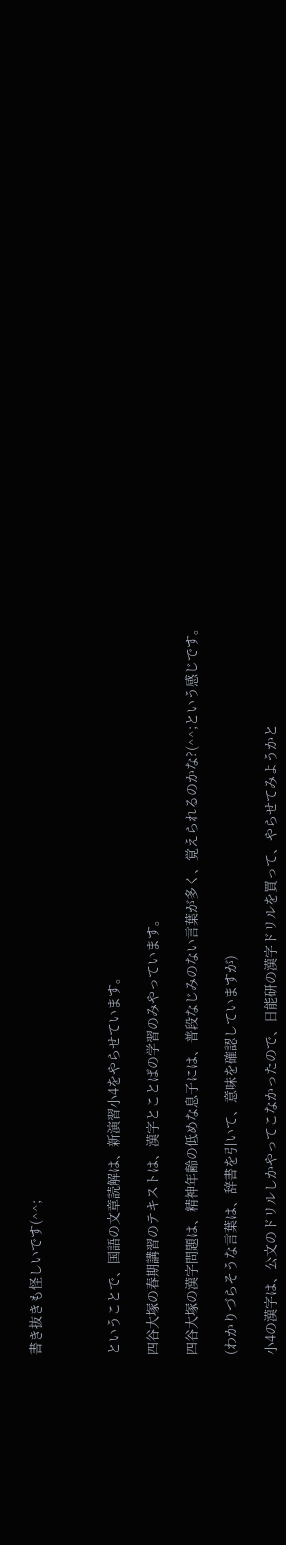書き抜きも怪しいです(^^;



ということで、国語の文章読解は、新演習小4をやらせています。

四谷大塚の春期講習のテキストは、漢字とことばの学習のみやっています。

四谷大塚の漢字問題は、精神年齢の低めな息子には、普段なじみのない言葉が多く、覚えられるのかな?(^^;という感じです。

(わかりづらそうな言葉は、辞書を引いて、意味を確認していますが)

小4の漢字は、公文のドリルしかやってこなかったので、日能研の漢字ドリルを買って、やらせてみようかと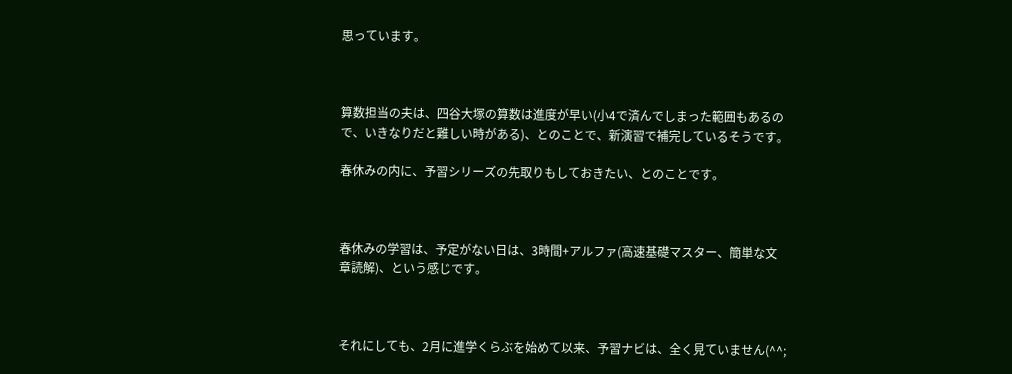思っています。



算数担当の夫は、四谷大塚の算数は進度が早い(小4で済んでしまった範囲もあるので、いきなりだと難しい時がある)、とのことで、新演習で補完しているそうです。

春休みの内に、予習シリーズの先取りもしておきたい、とのことです。



春休みの学習は、予定がない日は、3時間+アルファ(高速基礎マスター、簡単な文章読解)、という感じです。



それにしても、2月に進学くらぶを始めて以来、予習ナビは、全く見ていません(^^;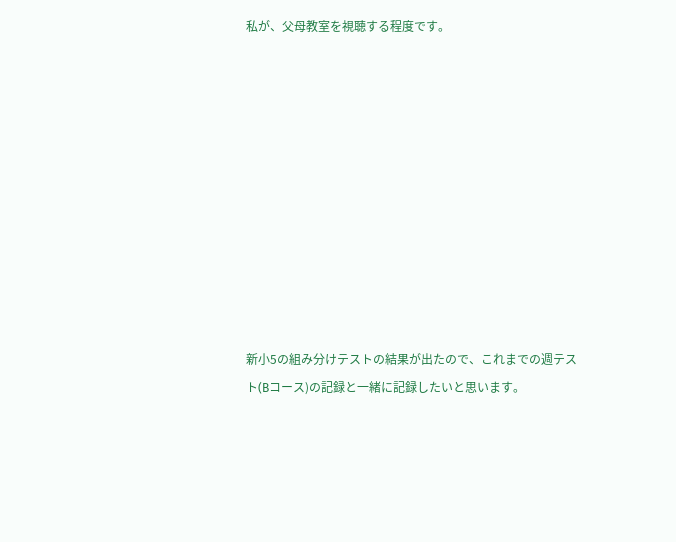私が、父母教室を視聴する程度です。











新小5の組み分けテストの結果が出たので、これまでの週テスト(Bコース)の記録と一緒に記録したいと思います。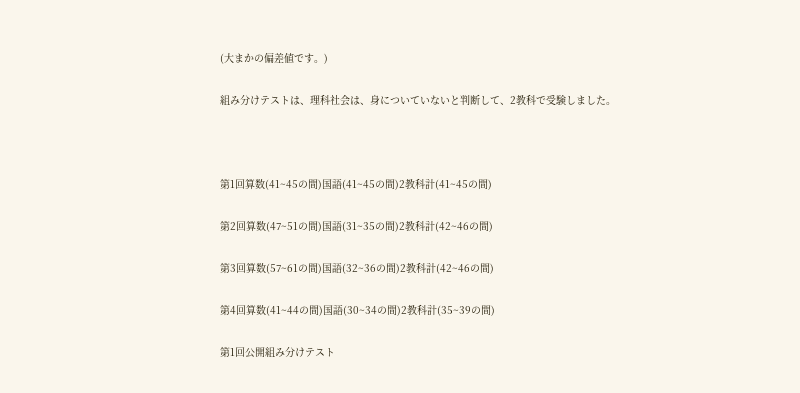(大まかの偏差値です。)

組み分けテストは、理科社会は、身についていないと判断して、2教科で受験しました。



第1回算数(41~45の間)国語(41~45の間)2教科計(41~45の間)

第2回算数(47~51の間)国語(31~35の間)2教科計(42~46の間)

第3回算数(57~61の間)国語(32~36の間)2教科計(42~46の間)

第4回算数(41~44の間)国語(30~34の間)2教科計(35~39の間)

第1回公開組み分けテスト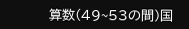算数(49~53の間)国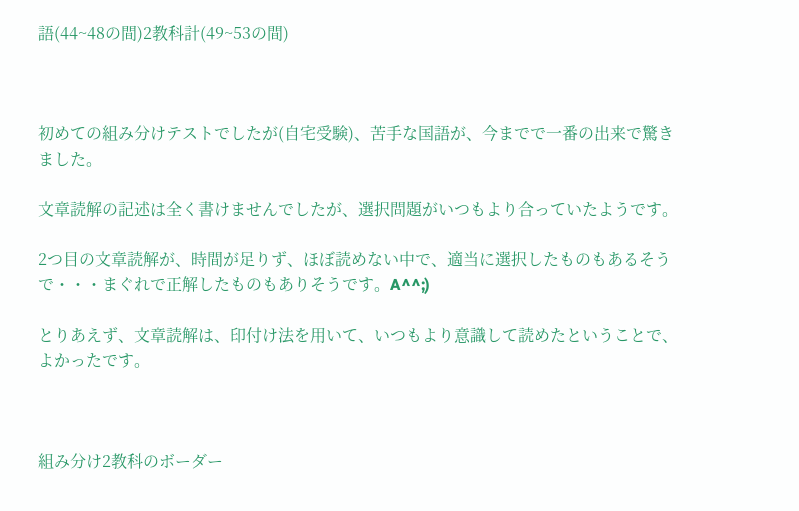語(44~48の間)2教科計(49~53の間)



初めての組み分けテストでしたが(自宅受験)、苦手な国語が、今までで一番の出来で驚きました。

文章読解の記述は全く書けませんでしたが、選択問題がいつもより合っていたようです。

2つ目の文章読解が、時間が足りず、ほぼ読めない中で、適当に選択したものもあるそうで・・・まぐれで正解したものもありそうです。A^^;)

とりあえず、文章読解は、印付け法を用いて、いつもより意識して読めたということで、よかったです。



組み分け2教科のボーダー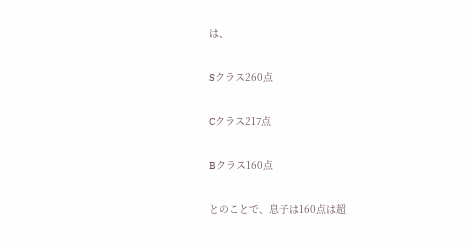は、

Sクラス260点

Cクラス217点

Bクラス160点

とのことで、息子は160点は超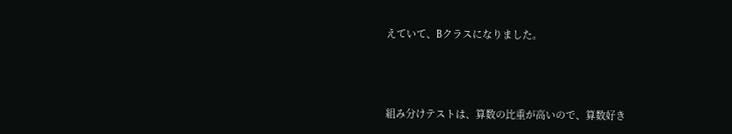えていて、Bクラスになりました。



組み分けテストは、算数の比重が高いので、算数好き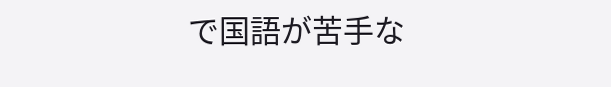で国語が苦手な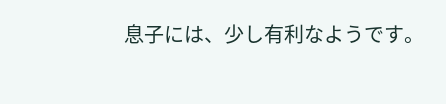息子には、少し有利なようです。